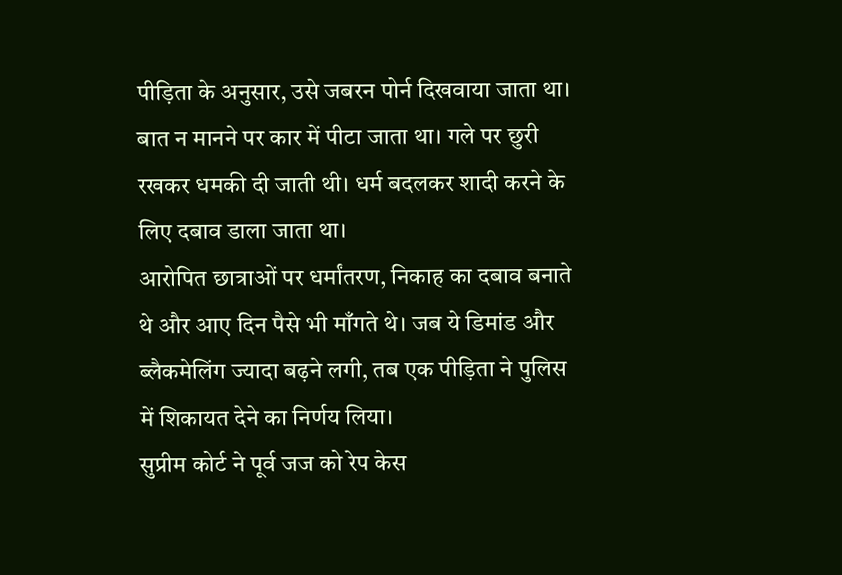पीड़िता के अनुसार, उसे जबरन पोर्न दिखवाया जाता था। बात न मानने पर कार में पीटा जाता था। गले पर छुरी रखकर धमकी दी जाती थी। धर्म बदलकर शादी करने के लिए दबाव डाला जाता था।
आरोपित छात्राओं पर धर्मांतरण, निकाह का दबाव बनाते थे और आए दिन पैसे भी माँगते थे। जब ये डिमांड और ब्लैकमेलिंग ज्यादा बढ़ने लगी, तब एक पीड़िता ने पुलिस में शिकायत देने का निर्णय लिया।
सुप्रीम कोर्ट ने पूर्व जज को रेप केस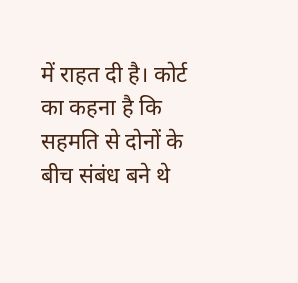में राहत दी है। कोर्ट का कहना है कि सहमति से दोनों के बीच संबंध बने थे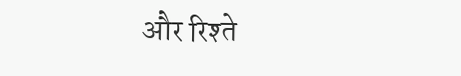और रिश्ते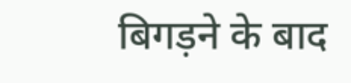बिगड़ने के बाद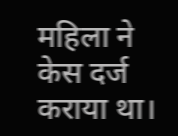महिला ने केस दर्ज कराया था।